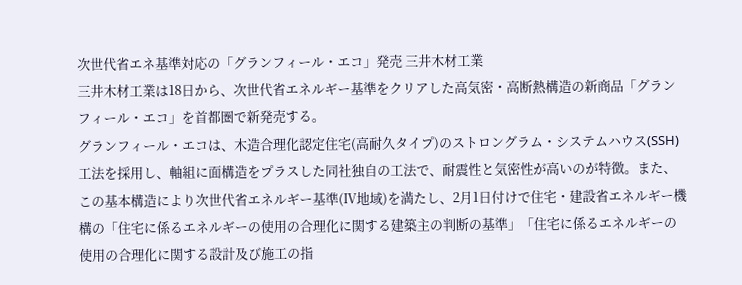次世代省エネ基準対応の「グランフィール・エコ」発売 三井木材工業
三井木材工業は18日から、次世代省エネルギー基準をクリアした高気密・高断熱構造の新商品「グランフィール・エコ」を首都圏で新発売する。
グランフィール・エコは、木造合理化認定住宅(高耐久タイプ)のストロングラム・システムハウス(SSH)工法を採用し、軸組に面構造をプラスした同社独自の工法で、耐震性と気密性が高いのが特徴。また、この基本構造により次世代省エネルギー基準(Ⅳ地域)を満たし、2月1日付けで住宅・建設省エネルギー機構の「住宅に係るエネルギーの使用の合理化に関する建築主の判断の基準」「住宅に係るエネルギーの使用の合理化に関する設計及び施工の指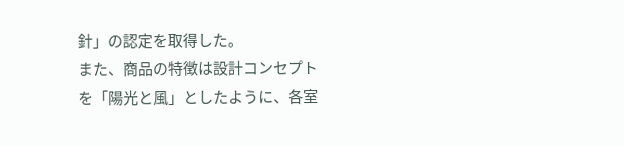針」の認定を取得した。
また、商品の特徴は設計コンセプトを「陽光と風」としたように、各室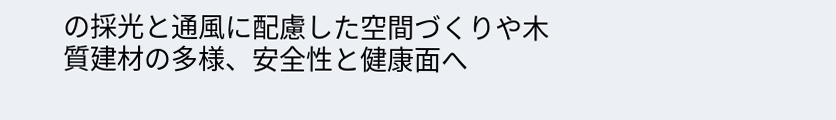の採光と通風に配慮した空間づくりや木質建材の多様、安全性と健康面へ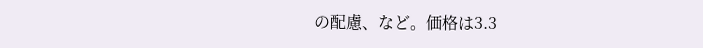の配慮、など。価格は3.3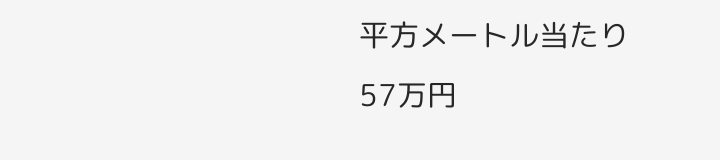平方メートル当たり57万円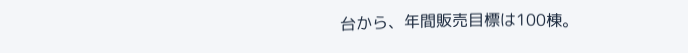台から、年間販売目標は100棟。